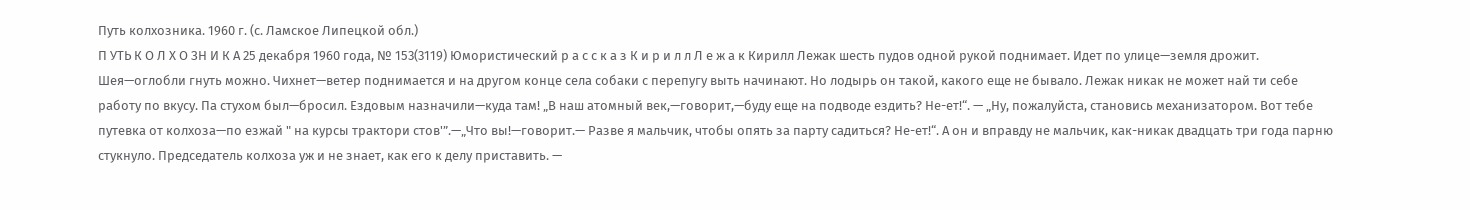Путь колхозника. 1960 г. (с. Ламское Липецкой обл.)
П УТЬ К О Л Х О ЗН И К А 25 декабря 1960 года, № 153(3119) Юмористический р а с с к а з К и р и л л Л е ж а к Кирилл Лежак шесть пудов одной рукой поднимает. Идет по улице—земля дрожит. Шея—оглобли гнуть можно. Чихнет—ветер поднимается и на другом конце села собаки с перепугу выть начинают. Но лодырь он такой, какого еще не бывало. Лежак никак не может най ти себе работу по вкусу. Па стухом был—бросил. Ездовым назначили—куда там! „В наш атомный век,—говорит,—буду еще на подводе ездить? Не-ет!“. — „Ну, пожалуйста, становись механизатором. Вот тебе путевка от колхоза—по езжай " на курсы трактори стов'”.—„Что вы!—говорит.— Разве я мальчик, чтобы опять за парту садиться? Не-ет!“. А он и вправду не мальчик, как-никак двадцать три года парню стукнуло. Председатель колхоза уж и не знает, как его к делу приставить. —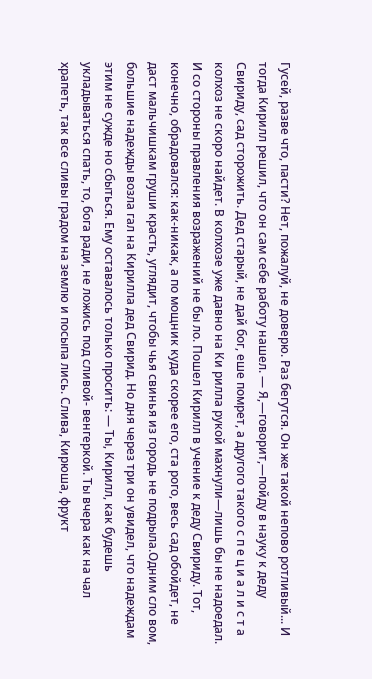Гусей, разве что, пасти? Нет, пожалуй, не доверю. Раз бегутся. Он же такой непово ротливый... И тогда Кирилл решил, что он сам себе работу нашел. — Я,—говорит,—пойду в науку к деду Свириду, сад сторожить. Дед старый, не дай бог, еше помрет, а другого такого с п е ц и а л и с т а колхоз не скоро найдет. В колхозе уже давно на Ки рилла рукой махнули—лишь бы не надоедал. И со стороны правления возражений не бы ло. Пошел Кирилл в учение к деду Свириду. Тот, конечно, обрадовался: как-никак, а по мощник куда скорее его, ста рого, весь сад обойдет, не даст мальчишкам груши красть, углядит, чтобы чья свинья из городь не подрыла.Одним сло вом, большие надежды возла гал на Кирилла дед Свирид. Но дня через три он увидел, что надеждам этим не сужде но сбыться. Ему оставалось только просить: — Ты, Кирилл, как будешь укладываться спать, то, бога ради, не ложись под сливой- венгеркой. Ты вчера как на чал храпеть, так все сливы градом на землю и посыпа лись. Слива, Кирюша, фрукт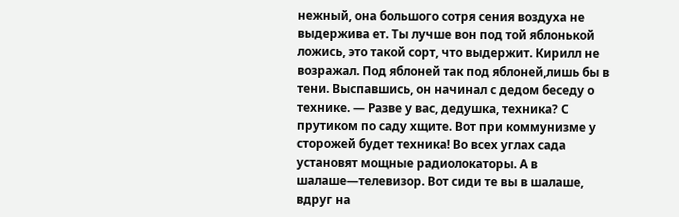нежный, она большого сотря сения воздуха не выдержива ет. Ты лучше вон под той яблонькой ложись, это такой сорт, что выдержит. Кирилл не возражал. Под яблоней так под яблоней,лишь бы в тени. Выспавшись, он начинал с дедом беседу о технике. — Разве у вас, дедушка, техника? С прутиком по саду хщите. Вот при коммунизме у сторожей будет техника! Во всех углах сада установят мощные радиолокаторы. А в шалаше—телевизор. Вот сиди те вы в шалаше, вдруг на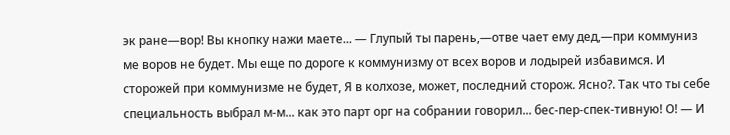эк ране—вор! Вы кнопку нажи маете... — Глупый ты парень,—отве чает ему дед,—при коммуниз ме воров не будет. Мы еще по дороге к коммунизму от всех воров и лодырей избавимся. И сторожей при коммунизме не будет, Я в колхозе, может, последний сторож. Ясно?. Так что ты себе специальность выбрал м-м... как это парт орг на собрании говорил... бес-пер-спек-тивную! О! — И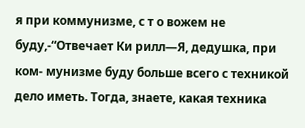я при коммунизме, с т о вожем не буду,-“Отвечает Ки рилл—Я, дедушка, при ком- мунизме буду больше всего с техникой дело иметь. Тогда, знаете, какая техника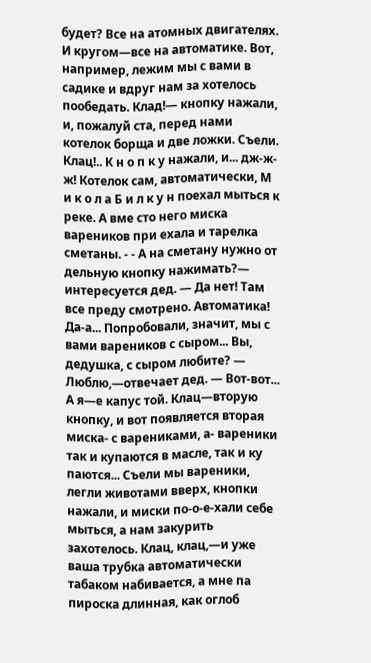будет? Все на атомных двигателях. И кругом—все на автоматике. Вот, например, лежим мы с вами в садике и вдруг нам за хотелось пообедать. Клад!— кнопку нажали, и, пожалуй ста, перед нами котелок борща и две ложки. Съели. Клац!.. К н о п к у нажали, и... дж-ж-ж! Котелок сам, автоматически, М и к о л а Б и л к у н поехал мыться к реке. А вме сто него миска вареников при ехала и тарелка сметаны. - - А на сметану нужно от дельную кнопку нажимать?— интересуется дед. — Да нет! Там все преду смотрено. Автоматика! Да-а... Попробовали, значит, мы с вами вареников с сыром... Вы, дедушка, с сыром любите? — Люблю,—отвечает дед. — Вот-вот... А я—е капус той. Клац—вторую кнопку, и вот появляется вторая миска- с варениками, а- вареники так и купаются в масле, так и ку паются... Съели мы вареники, легли животами вверх, кнопки нажали, и миски по-о-е-хали себе мыться, а нам закурить захотелось. Клац, клац,—и уже ваша трубка автоматически табаком набивается, а мне па пироска длинная, как оглоб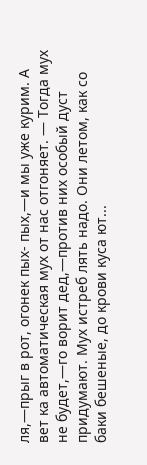ля,—прыг в рот, огонек пых- пых,—и мы уже курим. А вет ка автоматическая мух от нас отгоняет. — Тогда мух не будет,—го ворит дед,—против них особый дуст придумают. Мух истреб лять надо. Они летом, как со баки бешеные, до крови куса ют...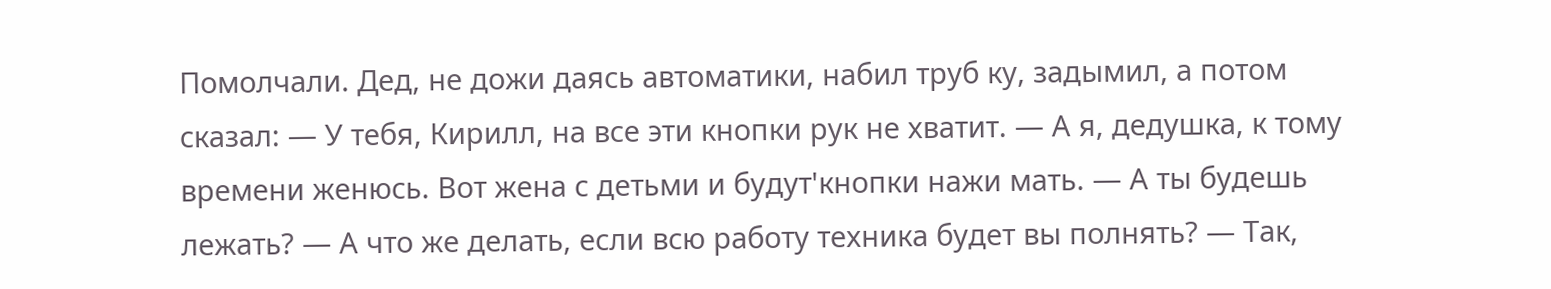Помолчали. Дед, не дожи даясь автоматики, набил труб ку, задымил, а потом сказал: — У тебя, Кирилл, на все эти кнопки рук не хватит. — А я, дедушка, к тому времени женюсь. Вот жена с детьми и будут'кнопки нажи мать. — А ты будешь лежать? — А что же делать, если всю работу техника будет вы полнять? — Так,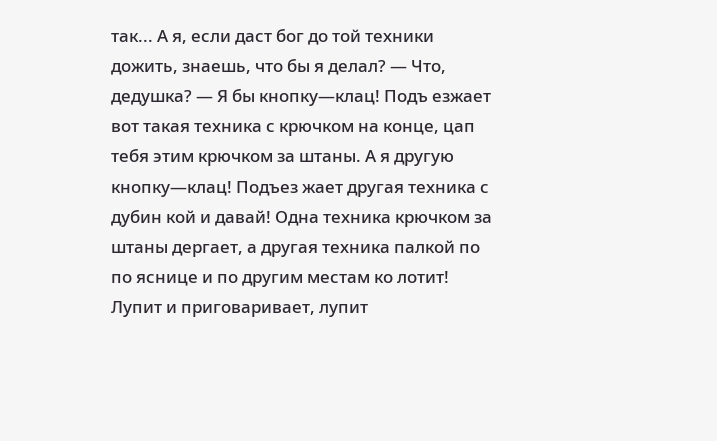так... А я, если даст бог до той техники дожить, знаешь, что бы я делал? — Что, дедушка? — Я бы кнопку—клац! Подъ езжает вот такая техника с крючком на конце, цап тебя этим крючком за штаны. А я другую кнопку—клац! Подъез жает другая техника с дубин кой и давай! Одна техника крючком за штаны дергает, а другая техника палкой по по яснице и по другим местам ко лотит! Лупит и приговаривает, лупит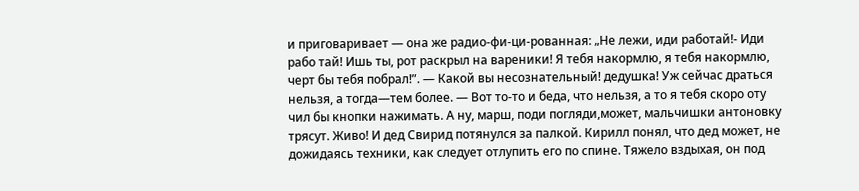и приговаривает — она же радио-фи-ци-рованная: „Не лежи, иди работай!- Иди рабо тай! Ишь ты, рот раскрыл на вареники! Я тебя накормлю, я тебя накормлю, черт бы тебя побрал!”. — Какой вы несознательный! дедушка! Уж сейчас драться нельзя, а тогда—тем более. — Вот то-то и беда, что нельзя, а то я тебя скоро оту чил бы кнопки нажимать. А ну, марш, поди погляди,может, мальчишки антоновку трясут. Живо! И дед Свирид потянулся за палкой. Кирилл понял, что дед может, не дожидаясь техники, как следует отлупить его по спине. Тяжело вздыхая, он под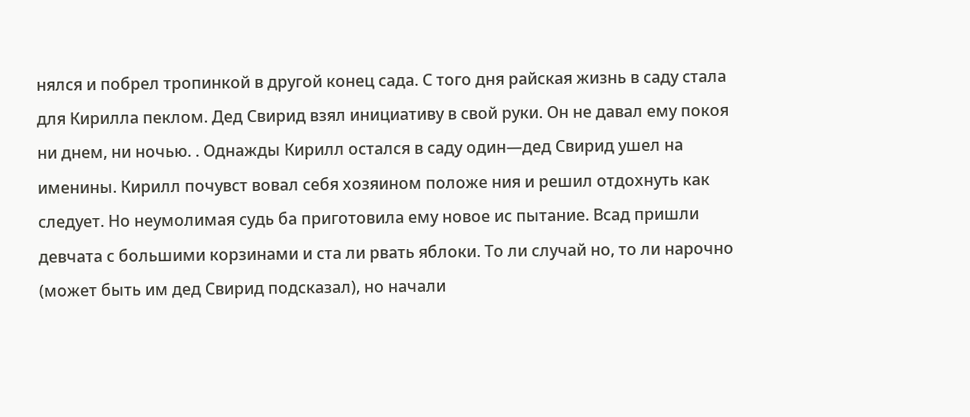нялся и побрел тропинкой в другой конец сада. С того дня райская жизнь в саду стала для Кирилла пеклом. Дед Свирид взял инициативу в свой руки. Он не давал ему покоя ни днем, ни ночью. . Однажды Кирилл остался в саду один—дед Свирид ушел на именины. Кирилл почувст вовал себя хозяином положе ния и решил отдохнуть как следует. Но неумолимая судь ба приготовила ему новое ис пытание. Всад пришли девчата с большими корзинами и ста ли рвать яблоки. То ли случай но, то ли нарочно (может быть им дед Свирид подсказал), но начали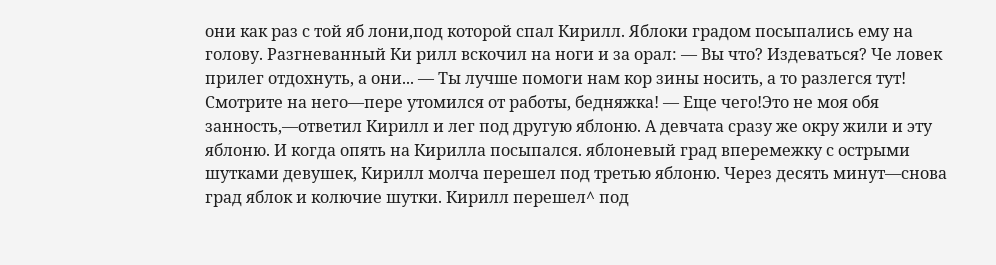они как раз с той яб лони,под которой спал Кирилл. Яблоки градом посыпались ему на голову. Разгневанный Ки рилл вскочил на ноги и за орал: — Вы что? Издеваться? Че ловек прилег отдохнуть, а они... — Ты лучше помоги нам кор зины носить, а то разлегся тут! Смотрите на него—пере утомился от работы, бедняжка! — Еще чего!Это не моя обя занность,—ответил Кирилл и лег под другую яблоню. А девчата сразу же окру жили и эту яблоню. И когда опять на Кирилла посыпался. яблоневый град вперемежку с острыми шутками девушек, Кирилл молча перешел под третью яблоню. Через десять минут—снова град яблок и колючие шутки. Кирилл перешел^ под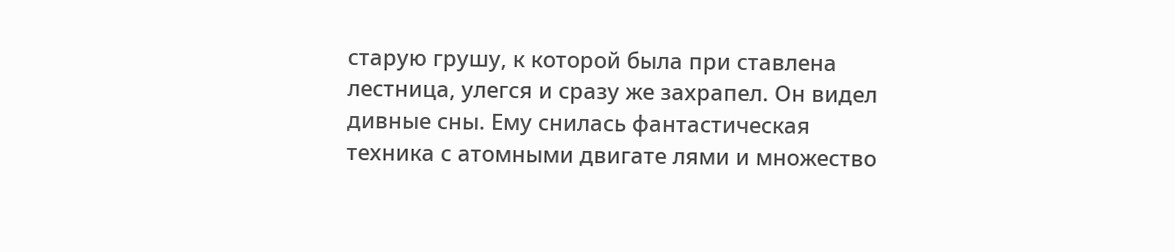старую грушу, к которой была при ставлена лестница, улегся и сразу же захрапел. Он видел дивные сны. Ему снилась фантастическая техника с атомными двигате лями и множество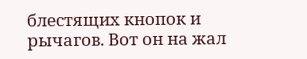блестящих кнопок и рычагов. Вот он на жал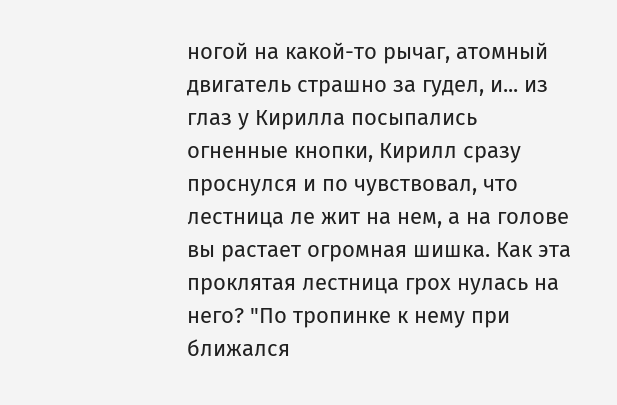ногой на какой-то рычаг, атомный двигатель страшно за гудел, и... из глаз у Кирилла посыпались огненные кнопки, Кирилл сразу проснулся и по чувствовал, что лестница ле жит на нем, а на голове вы растает огромная шишка. Как эта проклятая лестница грох нулась на него? "По тропинке к нему при ближался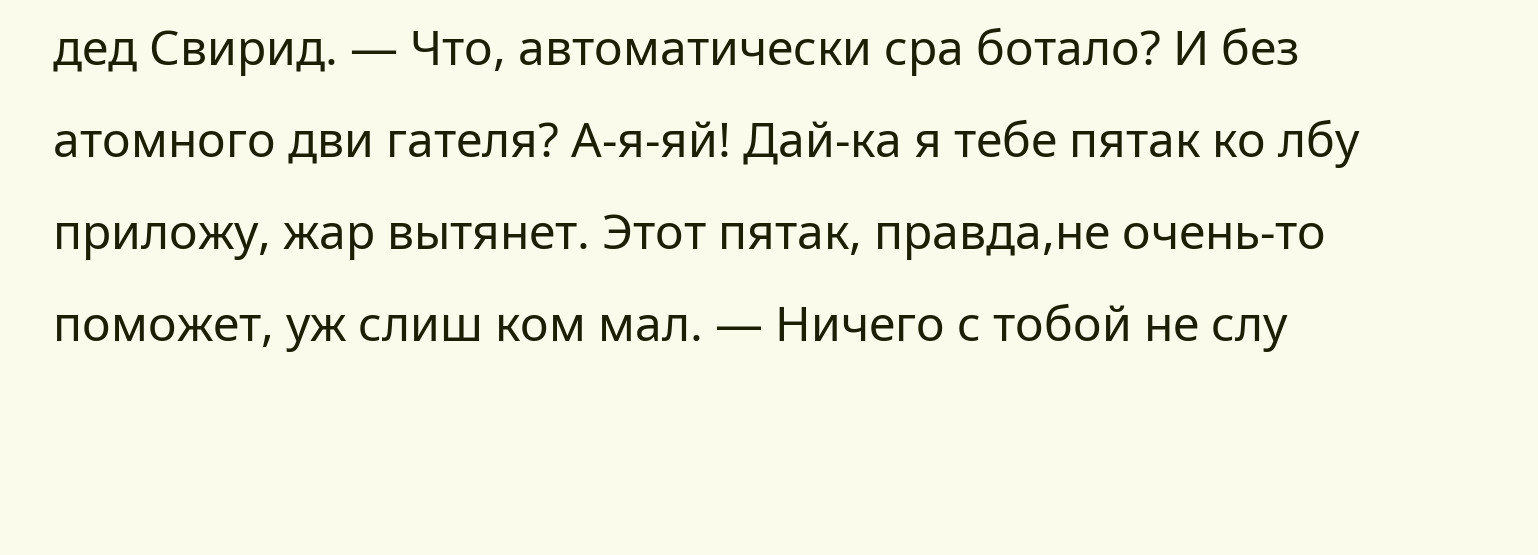дед Свирид. — Что, автоматически сра ботало? И без атомного дви гателя? А-я-яй! Дай-ка я тебе пятак ко лбу приложу, жар вытянет. Этот пятак, правда,не очень-то поможет, уж слиш ком мал. — Ничего с тобой не слу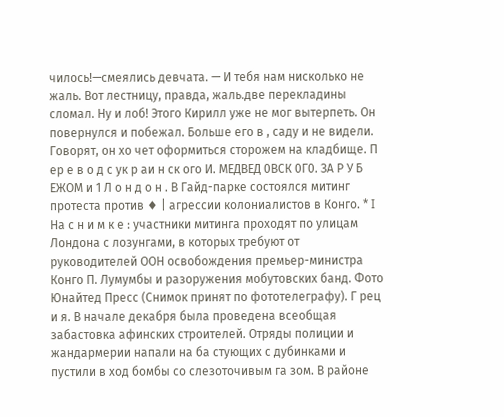чилось!—смеялись девчата. — И тебя нам нисколько не жаль. Вот лестницу, правда, жаль.две перекладины сломал. Ну и лоб! Этого Кирилл уже не мог вытерпеть. Он повернулся и побежал. Больше его в , саду и не видели. Говорят, он хо чет оформиться сторожем на кладбище. П ер е в о д с ук р аи н ск ого И. МЕДВЕД 0ВСК 0Г0. ЗА Р У Б ЕЖОМ и 1 Л о н д о н . В Гайд-парке состоялся митинг протеста против ♦ | агрессии колониалистов в Конго. * I На с н и м к е : участники митинга проходят по улицам Лондона с лозунгами, в которых требуют от руководителей ООН освобождения премьер-министра Конго П. Лумумбы и разоружения мобутовских банд. Фото Юнайтед Пресс (Снимок принят по фототелеграфу). Г рец и я. В начале декабря была проведена всеобщая забастовка афинских строителей. Отряды полиции и жандармерии напали на ба стующих с дубинками и пустили в ход бомбы со слезоточивым га зом. В районе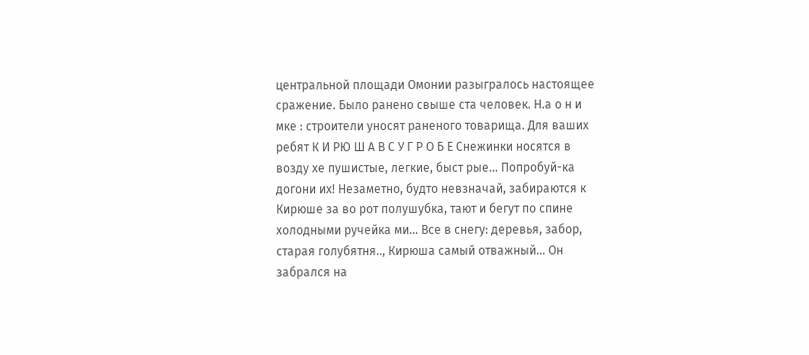центральной площади Омонии разыгралось настоящее сражение. Было ранено свыше ста человек. Н.а о н и мке : строители уносят раненого товарища. Для ваших ребят К И РЮ Ш А В С У Г Р О Б Е Снежинки носятся в возду хе пушистые, легкие, быст рые... Попробуй-ка догони их! Незаметно, будто невзначай, забираются к Кирюше за во рот полушубка, тают и бегут по спине холодными ручейка ми... Все в снегу: деревья, забор, старая голубятня.., Кирюша самый отважный... Он забрался на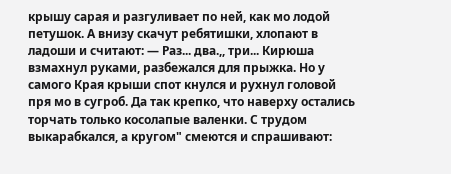крышу сарая и разгуливает по ней, как мо лодой петушок. А внизу скачут ребятишки, хлопают в ладоши и считают: — Раз... два.,, три... Кирюша взмахнул руками, разбежался для прыжка. Но у самого Края крыши спот кнулся и рухнул головой пря мо в сугроб. Да так крепко, что наверху остались торчать только косолапые валенки. С трудом выкарабкался, а кругом" смеются и спрашивают: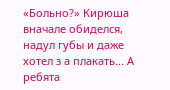«Больно?» Кирюша вначале обиделся, надул губы и даже хотел з а плакать... А ребята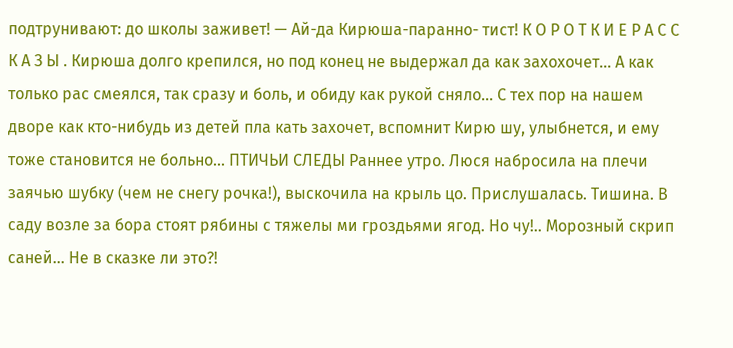подтрунивают: до школы заживет! — Ай-да Кирюша-паранно- тист! К О Р О Т К И Е Р А С С К А З Ы . Кирюша долго крепился, но под конец не выдержал да как захохочет... А как только рас смеялся, так сразу и боль, и обиду как рукой сняло... С тех пор на нашем дворе как кто-нибудь из детей пла кать захочет, вспомнит Кирю шу, улыбнется, и ему тоже становится не больно... ПТИЧЬИ СЛЕДЫ Раннее утро. Люся набросила на плечи заячью шубку (чем не снегу рочка!), выскочила на крыль цо. Прислушалась. Тишина. В саду возле за бора стоят рябины с тяжелы ми гроздьями ягод. Но чу!.. Морозный скрип саней... Не в сказке ли это?!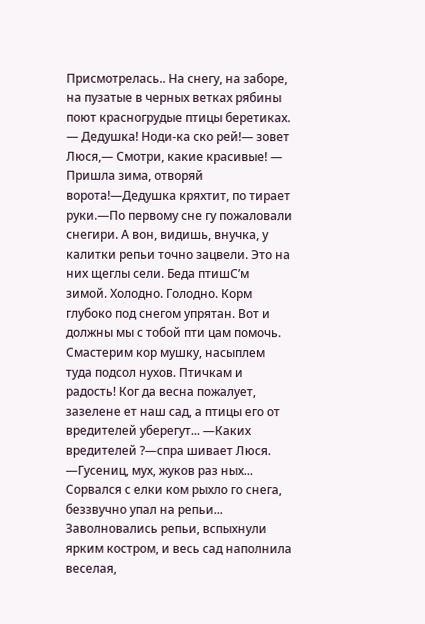Присмотрелась.. На снегу, на заборе, на пузатые в черных ветках рябины поют красногрудые птицы беретиках. — Дедушка! Ноди-ка ско рей!— зовет Люся,— Смотри, какие красивые! — Пришла зима, отворяй ворота!—Дедушка кряхтит, по тирает руки.—По первому сне гу пожаловали снегири. А вон, видишь, внучка, у калитки репьи точно зацвели. Это на них щеглы сели. Беда птишС’м зимой. Холодно. Голодно. Корм глубоко под снегом упрятан. Вот и должны мы с тобой пти цам помочь. Смастерим кор мушку, насыплем туда подсол нухов. Птичкам и радость! Ког да весна пожалует, зазелене ет наш сад, а птицы его от вредителей уберегут... —Каких вредителей ?—спра шивает Люся. —Гусениц, мух, жуков раз ных... Сорвался с елки ком рыхло го снега, беззвучно упал на репьи... Заволновались репьи, вспыхнули ярким костром, и весь сад наполнила веселая,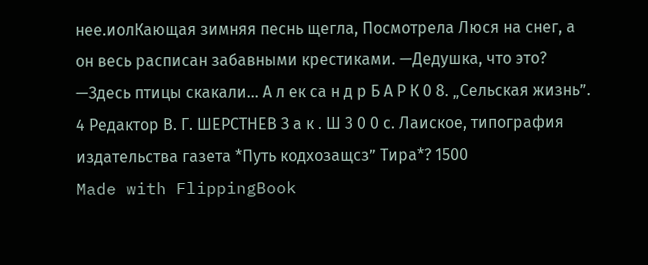нее.иолКающая зимняя песнь щегла, Посмотрела Люся на снег, а он весь расписан забавными крестиками. —Дедушка, что это? —Здесь птицы скакали... А л ек са н д р Б А Р К 0 8. „Сельская жизнь”. 4 Редактор В. Г. ШЕРСТНЕВ З а к . Ш 3 0 0 с. Лаиское, типография издательства газета *Путь кодхозащсз” Тира*? 1500
Made with FlippingBook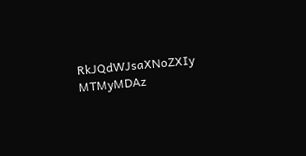RkJQdWJsaXNoZXIy MTMyMDAz